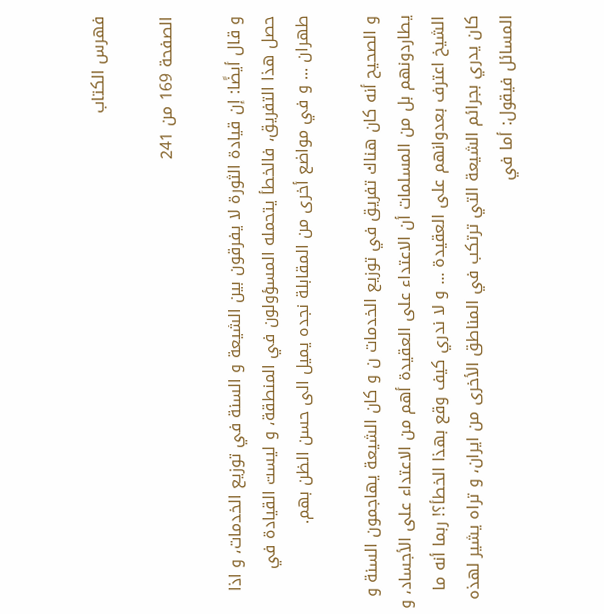فهرس الكتاب

الصفحة 169 من 241

و قال أيضًا: إن قيادة الثورة لا يفرقون بين الشيعة و السنة في توزيع الخدمات، و اذا حصل هذا التفريق، فالخطأ يتحمله المسؤولون في المنطقة، و ليست القيادة في طهران ... و في مواضع أخرى من المقابلة نجده يميل الى حسن الظن بهم.

و الصحيح أنه كان هناك تفريق في توزيع الخدمات ن و كان الشيعة يهاجمون السنة و يطاردونهم بل من المسلمات أن الاعتداء على العقيدة أهم من الاعتداء على الأجساد، و الشيخ اعترف بعدوانهم على العقيدة ... و لا ندري كيف وقع بهذا الخطأ؟! ربما أنه ما كان يدري بجرائم الشيعة التي ترتكب في المناطق الأخرى من ايران، و تراه يشير لهذه المسائل فيقول: أما في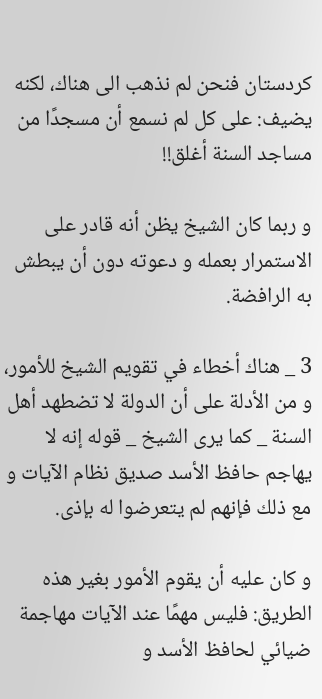كردستان فنحن لم نذهب الى هناك، لكنه يضيف: على كل لم نسمع أن مسجدًا من مساجد السنة أغلق!!

و ربما كان الشيخ يظن أنه قادر على الاستمرار بعمله و دعوته دون أن يبطش به الرافضة.

3 _ هناك أخطاء في تقويم الشيخ للأمور، و من الأدلة على أن الدولة لا تضطهد أهل السنة _ كما يرى الشيخ _ قوله إنه لا يهاجم حافظ الأسد صديق نظام الآيات و مع ذلك فإنهم لم يتعرضوا له بإذى.

و كان عليه أن يقوم الأمور بغير هذه الطريق: فليس مهمًا عند الآيات مهاجمة ضيائي لحافظ الأسد و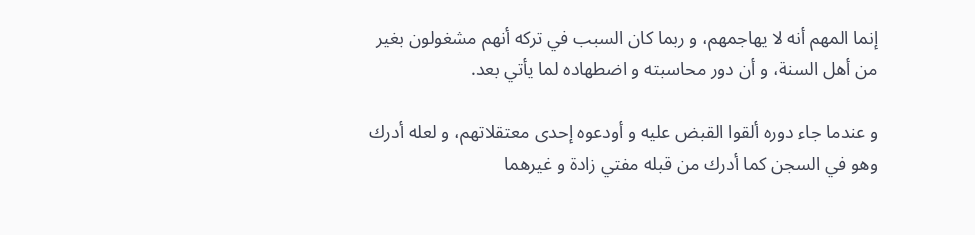إنما المهم أنه لا يهاجمهم، و ربما كان السبب في تركه أنهم مشغولون بغير من أهل السنة، و أن دور محاسبته و اضطهاده لما يأتي بعد.

و عندما جاء دوره ألقوا القبض عليه و أودعوه إحدى معتقلاتهم، و لعله أدرك وهو في السجن كما أدرك من قبله مفتي زادة و غيرهما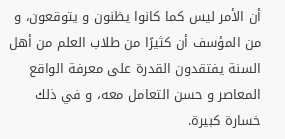أن الأمر ليس كما كانوا يظنون و يتوقعون، و من المؤسف أن كثيرًا من طلاب العلم من أهل السنة يفتقدون القدرة على معرفة الواقع المعاصر و حسن التعامل معه، و في ذلك خسارة كبيرة.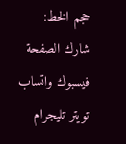حجم الخط:
شارك الصفحة
فيسبوك واتساب تويتر تليجرام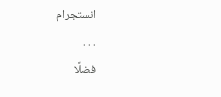انستجرام
. . .
فضلًا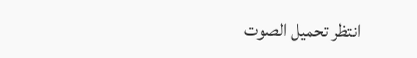انتظر تحميل الصوت